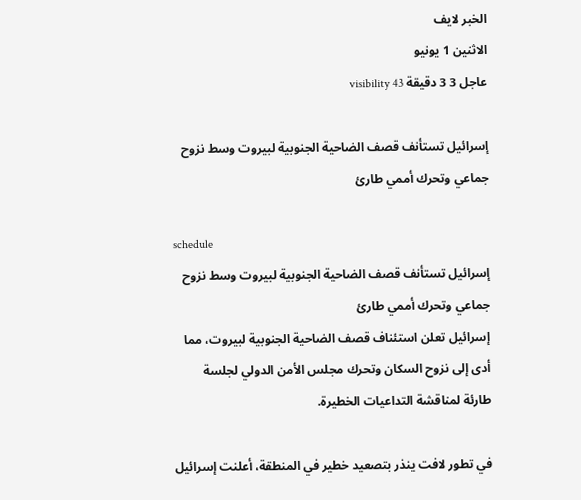الخبر لايف
الاثنين 1 يونيو
عاجل 3 3 دقيقة visibility 43

إسرائيل تستأنف قصف الضاحية الجنوبية لبيروت وسط نزوح جماعي وتحرك أممي طارئ

schedule
إسرائيل تستأنف قصف الضاحية الجنوبية لبيروت وسط نزوح جماعي وتحرك أممي طارئ
إسرائيل تعلن استئناف قصف الضاحية الجنوبية لبيروت، مما أدى إلى نزوح السكان وتحرك مجلس الأمن الدولي لجلسة طارئة لمناقشة التداعيات الخطيرة.

في تطور لافت ينذر بتصعيد خطير في المنطقة، أعلنت إسرائيل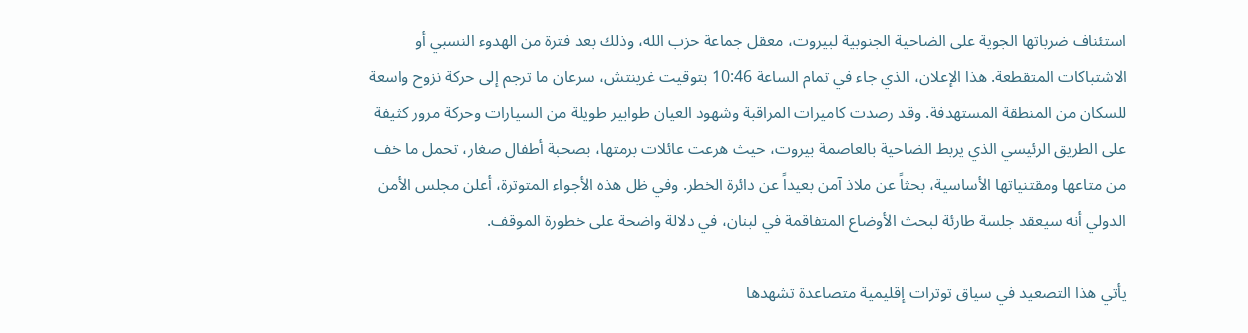استئناف ضرباتها الجوية على الضاحية الجنوبية لبيروت، معقل جماعة حزب الله، وذلك بعد فترة من الهدوء النسبي أو الاشتباكات المتقطعة. هذا الإعلان، الذي جاء في تمام الساعة 10:46 بتوقيت غرينتش، سرعان ما ترجم إلى حركة نزوح واسعة للسكان من المنطقة المستهدفة. وقد رصدت كاميرات المراقبة وشهود العيان طوابير طويلة من السيارات وحركة مرور كثيفة على الطريق الرئيسي الذي يربط الضاحية بالعاصمة بيروت، حيث هرعت عائلات برمتها، بصحبة أطفال صغار، تحمل ما خف من متاعها ومقتنياتها الأساسية، بحثاً عن ملاذ آمن بعيداً عن دائرة الخطر. وفي ظل هذه الأجواء المتوترة، أعلن مجلس الأمن الدولي أنه سيعقد جلسة طارئة لبحث الأوضاع المتفاقمة في لبنان، في دلالة واضحة على خطورة الموقف.

يأتي هذا التصعيد في سياق توترات إقليمية متصاعدة تشهدها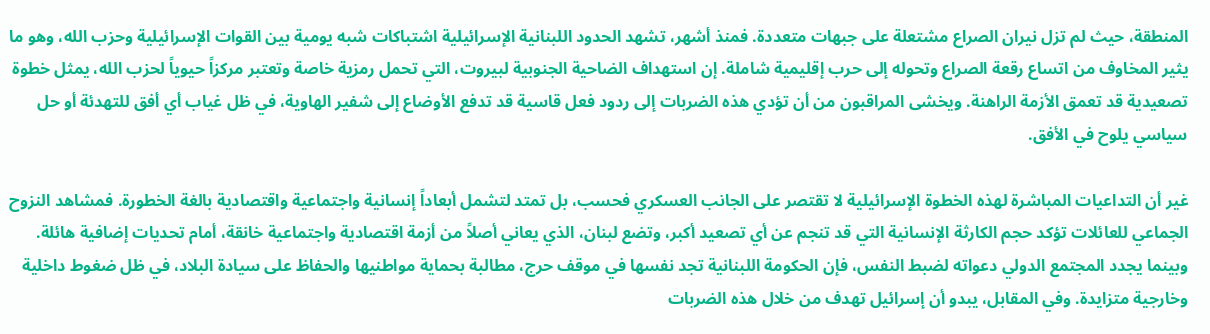المنطقة، حيث لم تزل نيران الصراع مشتعلة على جبهات متعددة. فمنذ أشهر، تشهد الحدود اللبنانية الإسرائيلية اشتباكات شبه يومية بين القوات الإسرائيلية وحزب الله، وهو ما يثير المخاوف من اتساع رقعة الصراع وتحوله إلى حرب إقليمية شاملة. إن استهداف الضاحية الجنوبية لبيروت، التي تحمل رمزية خاصة وتعتبر مركزاً حيوياً لحزب الله، يمثل خطوة تصعيدية قد تعمق الأزمة الراهنة. ويخشى المراقبون من أن تؤدي هذه الضربات إلى ردود فعل قاسية قد تدفع الأوضاع إلى شفير الهاوية، في ظل غياب أي أفق للتهدئة أو حل سياسي يلوح في الأفق.

غير أن التداعيات المباشرة لهذه الخطوة الإسرائيلية لا تقتصر على الجانب العسكري فحسب، بل تمتد لتشمل أبعاداً إنسانية واجتماعية واقتصادية بالغة الخطورة. فمشاهد النزوح الجماعي للعائلات تؤكد حجم الكارثة الإنسانية التي قد تنجم عن أي تصعيد أكبر، وتضع لبنان، الذي يعاني أصلاً من أزمة اقتصادية واجتماعية خانقة، أمام تحديات إضافية هائلة. وبينما يجدد المجتمع الدولي دعواته لضبط النفس، فإن الحكومة اللبنانية تجد نفسها في موقف حرج، مطالبة بحماية مواطنيها والحفاظ على سيادة البلاد، في ظل ضغوط داخلية وخارجية متزايدة. وفي المقابل، يبدو أن إسرائيل تهدف من خلال هذه الضربات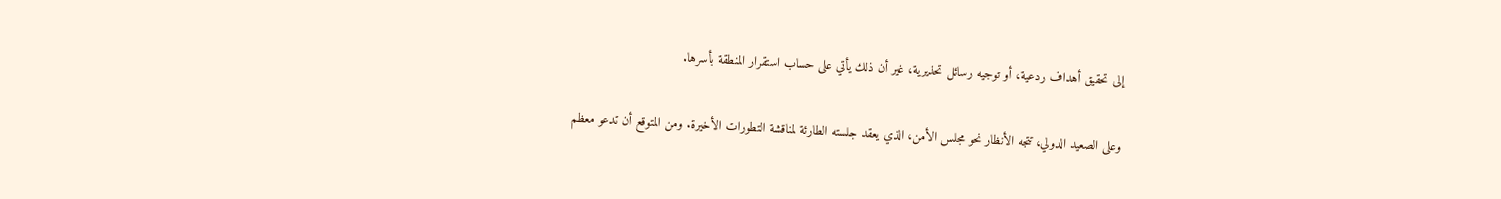إلى تحقيق أهداف ردعية، أو توجيه رسائل تحذيرية، غير أن ذلك يأتي على حساب استقرار المنطقة بأسرها.

وعلى الصعيد الدولي، تتجه الأنظار نحو مجلس الأمن، الذي يعقد جلسته الطارئة لمناقشة التطورات الأخيرة. ومن المتوقع أن تدعو معظم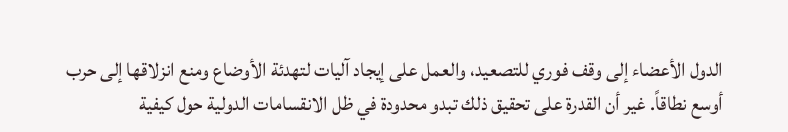الدول الأعضاء إلى وقف فوري للتصعيد، والعمل على إيجاد آليات لتهدئة الأوضاع ومنع انزلاقها إلى حرب أوسع نطاقاً. غير أن القدرة على تحقيق ذلك تبدو محدودة في ظل الانقسامات الدولية حول كيفية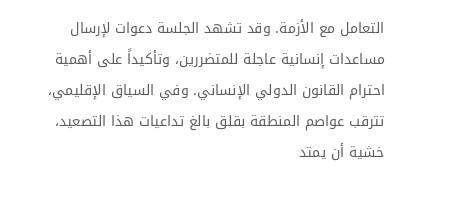التعامل مع الأزمة. وقد تشهد الجلسة دعوات لإرسال مساعدات إنسانية عاجلة للمتضررين، وتأكيداً على أهمية احترام القانون الدولي الإنساني. وفي السياق الإقليمي، تترقب عواصم المنطقة بقلق بالغ تداعيات هذا التصعيد، خشية أن يمتد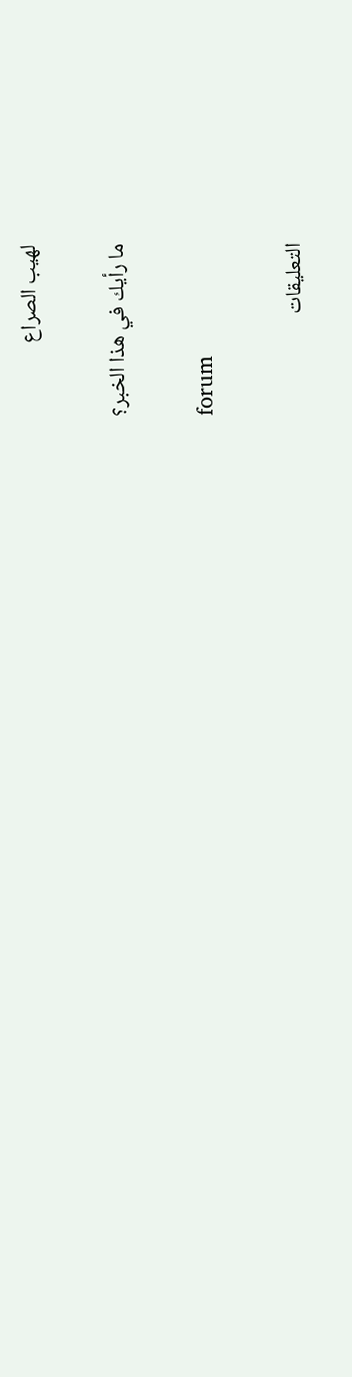لهيب الصراع

ما رأيك في هذا الخبر؟

forum

التعليقات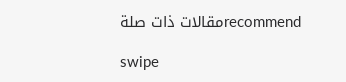recommendمقالات ذات صلة

swipe